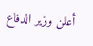أعلن وزير الدفاع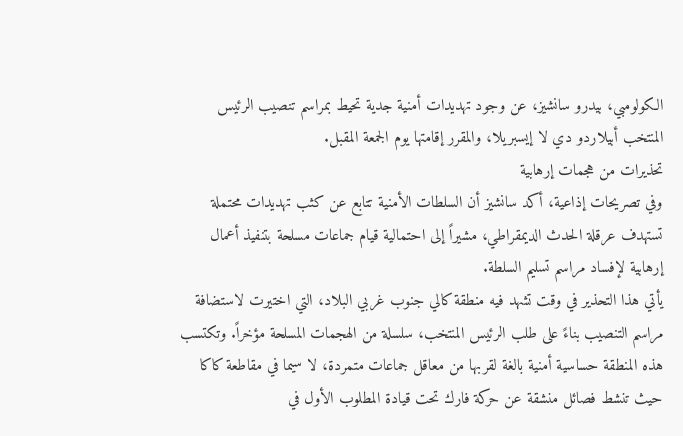الكولومبي، بيدرو سانشيز، عن وجود تهديدات أمنية جدية تحيط بمراسم تنصيب الرئيس المنتخب أبيلاردو دي لا إيسبريلا، والمقرر إقامتها يوم الجمعة المقبل.
تحذيرات من هجمات إرهابية
وفي تصريحات إذاعية، أكد سانشيز أن السلطات الأمنية تتابع عن كثب تهديدات محتملة تستهدف عرقلة الحدث الديمقراطي، مشيراً إلى احتمالية قيام جماعات مسلحة بتنفيذ أعمال إرهابية لإفساد مراسم تسليم السلطة.
يأتي هذا التحذير في وقت تشهد فيه منطقة كالي جنوب غربي البلاد، التي اختيرت لاستضافة مراسم التنصيب بناءً على طلب الرئيس المنتخب، سلسلة من الهجمات المسلحة مؤخراً. وتكتسب هذه المنطقة حساسية أمنية بالغة لقربها من معاقل جماعات متمردة، لا سيما في مقاطعة كاكا حيث تنشط فصائل منشقة عن حركة فارك تحت قيادة المطلوب الأول في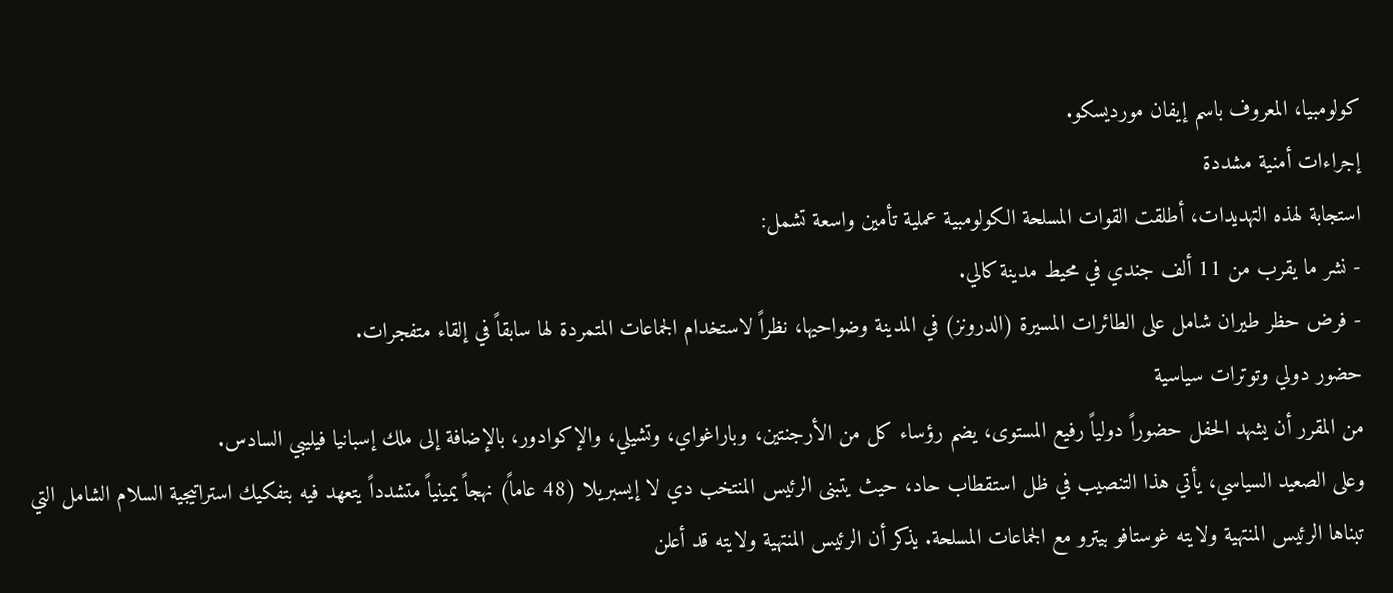كولومبيا، المعروف باسم إيفان مورديسكو.
إجراءات أمنية مشددة
استجابة لهذه التهديدات، أطلقت القوات المسلحة الكولومبية عملية تأمين واسعة تشمل:
- نشر ما يقرب من 11 ألف جندي في محيط مدينة كالي.
- فرض حظر طيران شامل على الطائرات المسيرة (الدرونز) في المدينة وضواحيها، نظراً لاستخدام الجماعات المتمردة لها سابقاً في إلقاء متفجرات.
حضور دولي وتوترات سياسية
من المقرر أن يشهد الحفل حضوراً دولياً رفيع المستوى، يضم رؤساء كل من الأرجنتين، وباراغواي، وتشيلي، والإكوادور، بالإضافة إلى ملك إسبانيا فيليبي السادس.
وعلى الصعيد السياسي، يأتي هذا التنصيب في ظل استقطاب حاد، حيث يتبنى الرئيس المنتخب دي لا إيسبريلا (48 عاماً) نهجاً يمينياً متشدداً يتعهد فيه بتفكيك استراتيجية السلام الشامل التي تبناها الرئيس المنتهية ولايته غوستافو بيترو مع الجماعات المسلحة. يذكر أن الرئيس المنتهية ولايته قد أعلن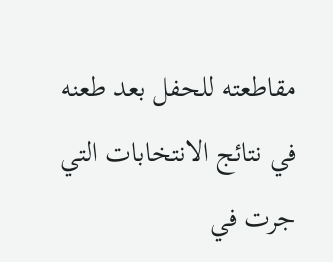مقاطعته للحفل بعد طعنه في نتائج الانتخابات التي جرت في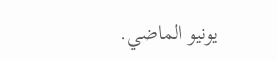يونيو الماضي.